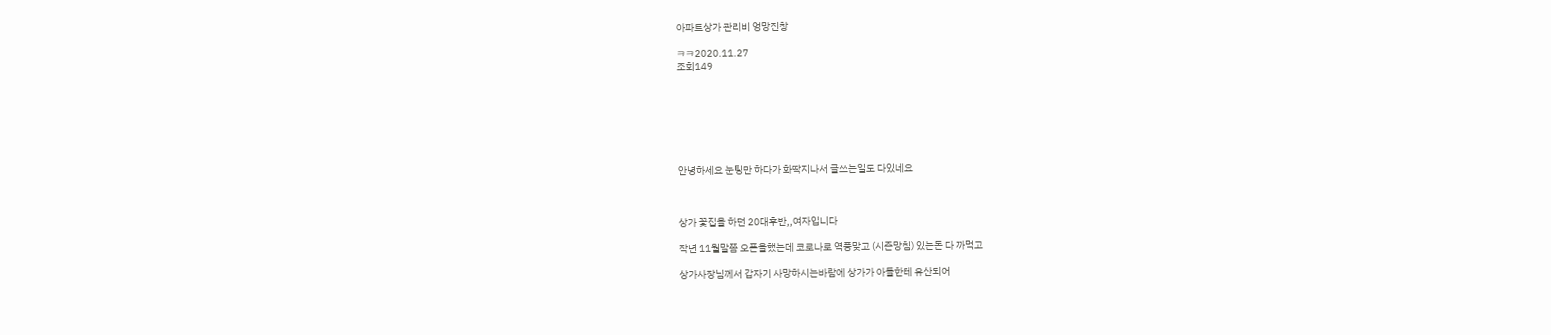아파트상가 관리비 엉망진창

ㅋㅋ2020.11.27
조회149







안녕하세요 눈팅만 하다가 화딱지나서 글쓰는일도 다있네요



상가 꽃집을 하던 20대후반,,여자입니다

작년 11월말쯤 오픈을했는데 코로나로 역풍맞고 (시즌망침) 있는돈 다 까먹고

상가사장님께서 갑자기 사망하시는바람에 상가가 아들한테 유산되어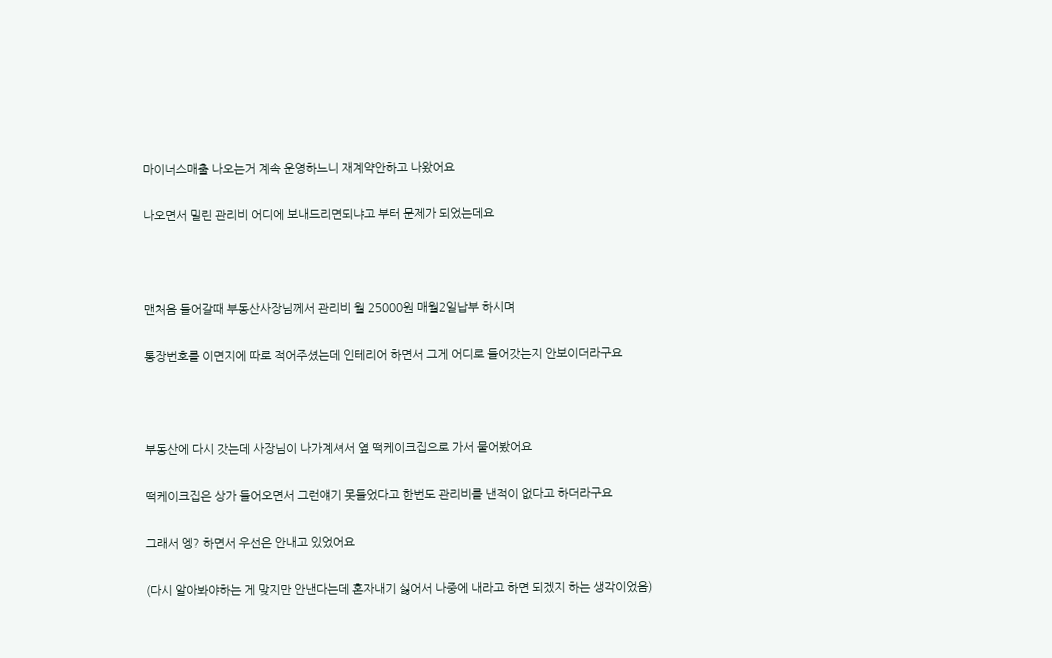마이너스매출 나오는거 계속 운영하느니 재계약안하고 나왔어요

나오면서 밀린 관리비 어디에 보내드리면되냐고 부터 문제가 되었는데요



맨처음 들어갈때 부동산사장님께서 관리비 월 25000원 매월2일납부 하시며

통장번호를 이면지에 따로 적어주셨는데 인테리어 하면서 그게 어디로 들어갓는지 안보이더라구요



부동산에 다시 갓는데 사장님이 나가계셔서 옆 떡케이크집으로 가서 물어봤어요

떡케이크집은 상가 들어오면서 그런얘기 못들었다고 한번도 관리비를 낸적이 없다고 하더라구요

그래서 엥? 하면서 우선은 안내고 있었어요

(다시 알아봐야하는 게 맞지만 안낸다는데 혼자내기 싫어서 나중에 내라고 하면 되겠지 하는 생각이었음)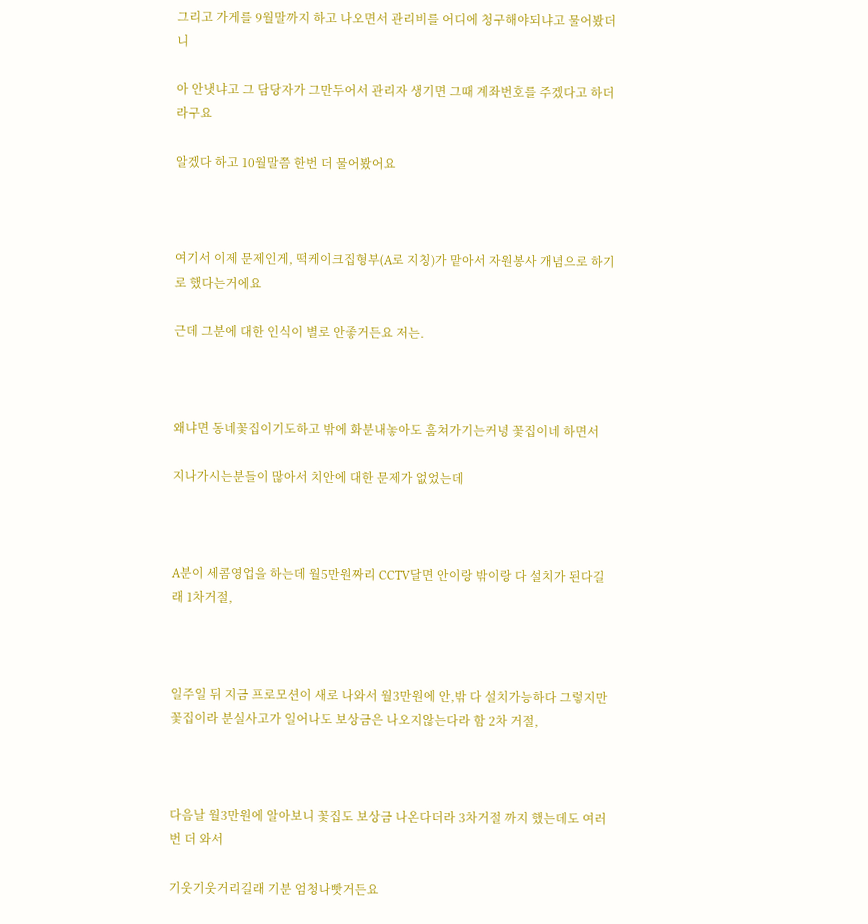그리고 가게를 9월말까지 하고 나오면서 관리비를 어디에 청구해야되냐고 물어봤더니

아 안냇냐고 그 담당자가 그만두어서 관리자 생기면 그때 계좌번호를 주겠다고 하더라구요

알겠다 하고 10월말쯤 한번 더 물어봤어요



여기서 이제 문제인게, 떡케이크집형부(A로 지칭)가 맡아서 자원봉사 개념으로 하기로 했다는거에요

근데 그분에 대한 인식이 별로 안좋거든요 저는.



왜냐면 동네꽃집이기도하고 밖에 화분내놓아도 훔쳐가기는커녕 꽃집이네 하면서

지나가시는분들이 많아서 치안에 대한 문제가 없었는데



A분이 세콤영업을 하는데 월5만원짜리 CCTV달면 안이랑 밖이랑 다 설치가 된다길래 1차거절,



일주일 뒤 지금 프로모션이 새로 나와서 월3만원에 안,밖 다 설치가능하다 그렇지만 꽃집이라 분실사고가 일어나도 보상금은 나오지않는다라 함 2차 거절,



다음날 월3만원에 알아보니 꽃집도 보상금 나온다더라 3차거절 까지 했는데도 여러번 더 와서

기웃기웃거리길래 기분 엄청나빳거든요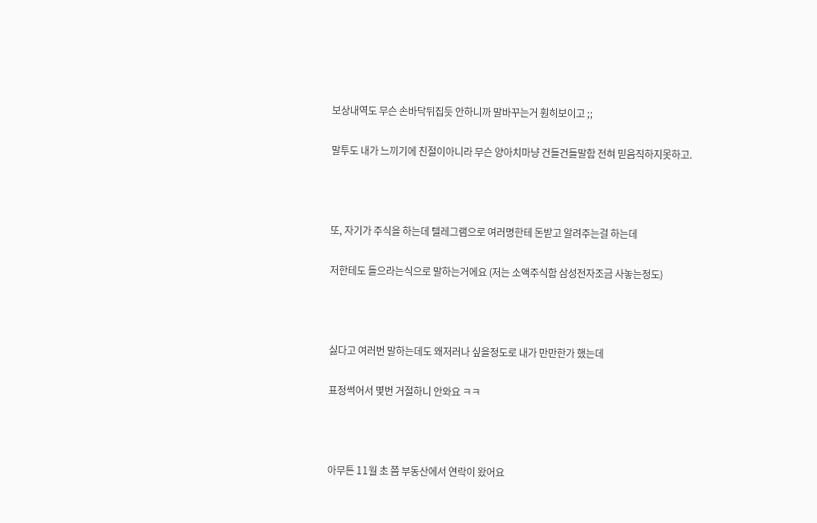보상내역도 무슨 손바닥뒤집듯 안하니까 말바꾸는거 훤히보이고 ;;

말투도 내가 느끼기에 친절이아니라 무슨 양아치마냥 건들건들말함 전혀 믿음직하지못하고.



또, 자기가 주식을 하는데 텔레그램으로 여러명한테 돈받고 알려주는걸 하는데

저한테도 들으라는식으로 말하는거에요 (저는 소액주식함 삼성전자조금 사놓는정도)



싫다고 여러번 말하는데도 왜저러나 싶을정도로 내가 만만한가 했는데

표정썩어서 몇번 거절하니 안와요 ㅋㅋ



아무튼 11월 초 쯤 부동산에서 연락이 왔어요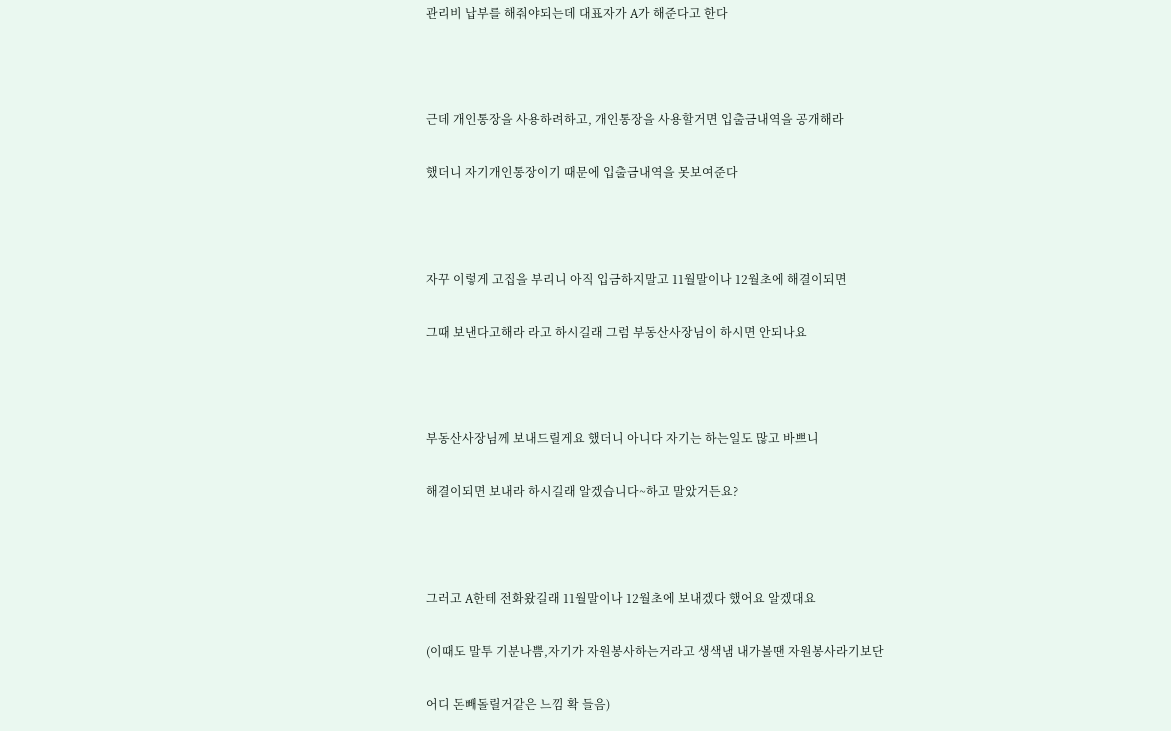관리비 납부를 해줘야되는데 대표자가 A가 해준다고 한다



근데 개인통장을 사용하려하고, 개인통장을 사용할거면 입출금내역을 공개해라

했더니 자기개인통장이기 때문에 입출금내역을 못보여준다



자꾸 이렇게 고집을 부리니 아직 입금하지말고 11월말이나 12월초에 해결이되면

그때 보낸다고해라 라고 하시길래 그럼 부동산사장님이 하시면 안되나요



부동산사장님께 보내드릴게요 했더니 아니다 자기는 하는일도 많고 바쁘니

해결이되면 보내라 하시길래 알겠습니다~하고 말았거든요?



그러고 A한테 전화왔길래 11월말이나 12월초에 보내겠다 했어요 알겠대요

(이때도 말투 기분나쁨,자기가 자원봉사하는거라고 생색냄 내가볼땐 자원봉사라기보단

어디 돈빼돌릴거같은 느낌 확 들음)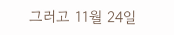그러고 11월 24일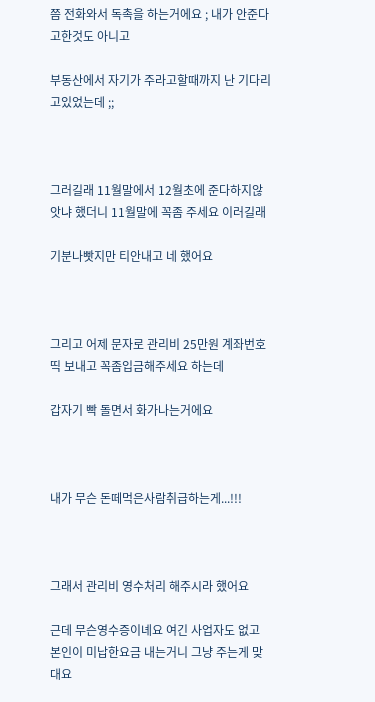쯤 전화와서 독촉을 하는거에요 ; 내가 안준다고한것도 아니고

부동산에서 자기가 주라고할때까지 난 기다리고있었는데 ;;



그러길래 11월말에서 12월초에 준다하지않앗냐 했더니 11월말에 꼭좀 주세요 이러길래

기분나빳지만 티안내고 네 했어요



그리고 어제 문자로 관리비 25만원 계좌번호 띡 보내고 꼭좀입금해주세요 하는데

갑자기 빡 돌면서 화가나는거에요



내가 무슨 돈떼먹은사람취급하는게...!!!



그래서 관리비 영수처리 해주시라 했어요

근데 무슨영수증이녜요 여긴 사업자도 없고 본인이 미납한요금 내는거니 그냥 주는게 맞대요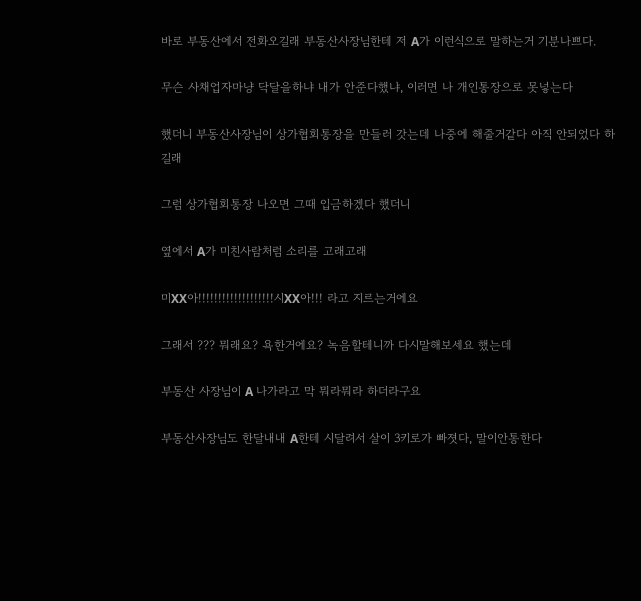바로 부동산에서 전화오길래 부동산사장님한테 저 A가 이런식으로 말하는거 기분나쁘다.

무슨 사채업자마냥 닥달을하냐 내가 안준다했냐, 이러면 나 개인통장으로 못넣는다

했더니 부동산사장님이 상가협회통장을 만들러 갓는데 나중에 해줄거같다 아직 안되었다 하길래

그럼 상가협회통장 나오면 그때 입금하겠다 했더니

옆에서 A가 미친사람처럼 소리를 고래고래

미XX아!!!!!!!!!!!!!!!!!!!시XX아!!! 라고 지르는거에요

그래서 ??? 뭐래요? 욕한거에요? 녹음할테니까 다시말해보세요 했는데

부동산 사장님이 A 나가라고 막 뭐라뭐라 하더라구요

부동산사장님도 한달내내 A한테 시달려서 살이 3키로가 빠졋다, 말이안통한다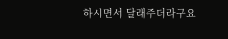하시면서 달래주더라구요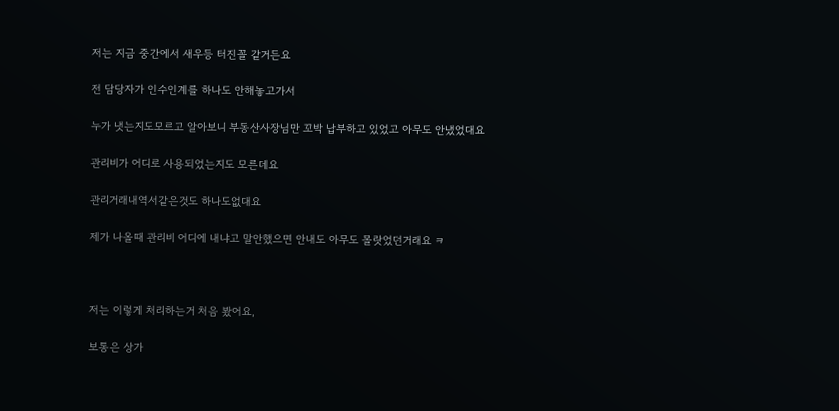저는 지금 중간에서 새우등 터진꼴 같거든요

전 담당자가 인수인계를 하나도 안해놓고가서

누가 냇는지도모르고 알아보니 부동산사장님만 꼬박 납부하고 있었고 아무도 안냈었대요

관리비가 어디로 사용되었는지도 모른데요

관리거래내역서같은것도 하나도없대요

제가 나올때 관리비 어디에 내냐고 말안했으면 안내도 아무도 몰랏었던거래요 ㅋ



저는 이렇게 처리하는거 처음 봤어요,

보통은 상가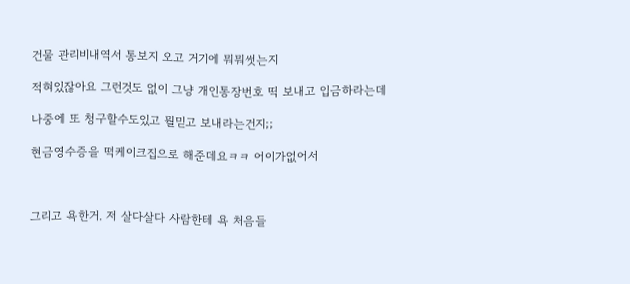건물 관리비내역서 통보지 오고 거기에 뭐뭐썻는지

적혀있잖아요 그런것도 없이 그냥 개인통장번호 띡 보내고 입금하라는데

나중에 또 청구할수도있고 뭘믿고 보내라는건지;;

현금영수증을 떡케이크집으로 해준데요ㅋㅋ 어이가없어서



그리고 욕한거. 저 살다살다 사람한테 욕 처음들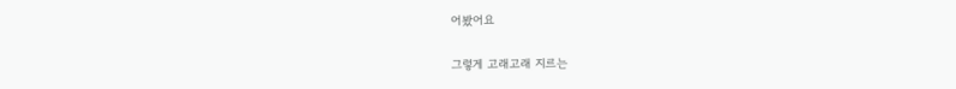어봤어요

그렇게 고래고래 지르는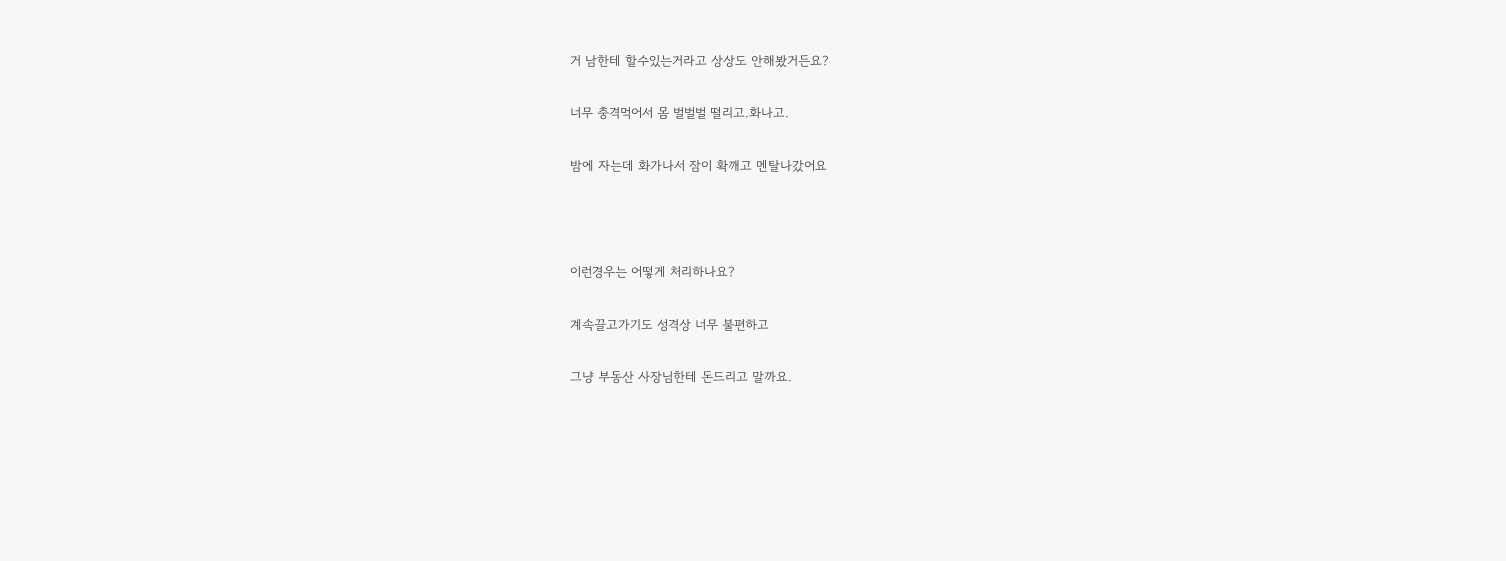거 남한테 할수있는거라고 상상도 안해봤거든요?

너무 충격먹어서 몸 벌벌벌 떨리고.화나고.

밤에 자는데 화가나서 잠이 확깨고 멘탈나갔어요



이런경우는 어떻게 처리하나요?

계속끌고가기도 성격상 너무 불편하고

그냥 부동산 사장님한테 돈드리고 말까요.